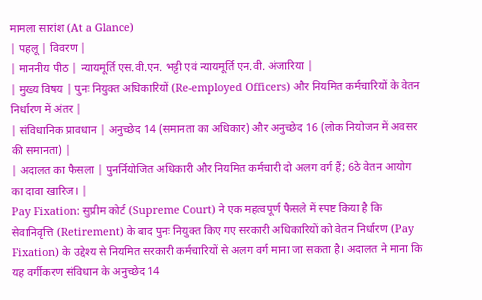मामला सारांश (At a Glance)
| पहलू | विवरण |
| माननीय पीठ | न्यायमूर्ति एस.वी.एन. भट्टी एवं न्यायमूर्ति एन.वी. अंजारिया |
| मुख्य विषय | पुनः नियुक्त अधिकारियों (Re-employed Officers) और नियमित कर्मचारियों के वेतन निर्धारण में अंतर |
| संविधानिक प्रावधान | अनुच्छेद 14 (समानता का अधिकार) और अनुच्छेद 16 (लोक नियोजन में अवसर की समानता) |
| अदालत का फैसला | पुनर्नियोजित अधिकारी और नियमित कर्मचारी दो अलग वर्ग हैं; 6ठे वेतन आयोग का दावा खारिज। |
Pay Fixation: सुप्रीम कोर्ट (Supreme Court) ने एक महत्वपूर्ण फैसले में स्पष्ट किया है कि सेवानिवृत्ति (Retirement) के बाद पुनः नियुक्त किए गए सरकारी अधिकारियों को वेतन निर्धारण (Pay Fixation) के उद्देश्य से नियमित सरकारी कर्मचारियों से अलग वर्ग माना जा सकता है। अदालत ने माना कि यह वर्गीकरण संविधान के अनुच्छेद 14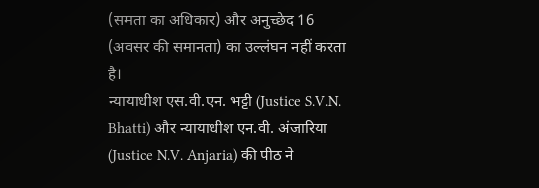(समता का अधिकार) और अनुच्छेद 16 (अवसर की समानता) का उल्लंघन नहीं करता है।
न्यायाधीश एस.वी.एन. भट्टी (Justice S.V.N. Bhatti) और न्यायाधीश एन.वी. अंजारिया (Justice N.V. Anjaria) की पीठ ने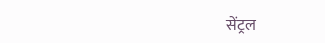सेंट्रल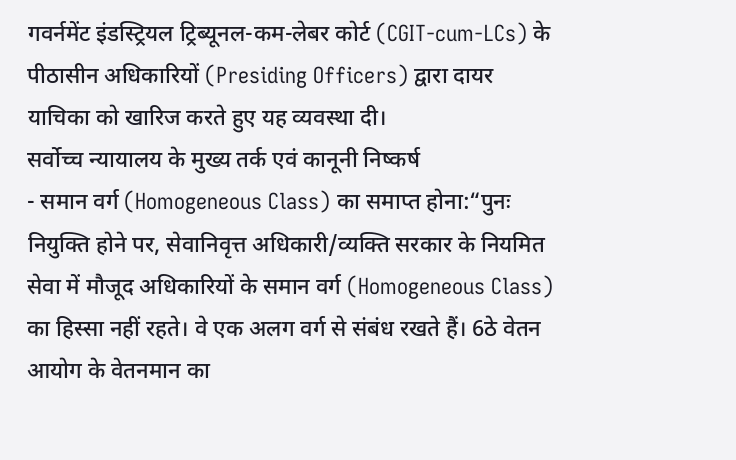गवर्नमेंट इंडस्ट्रियल ट्रिब्यूनल-कम-लेबर कोर्ट (CGIT-cum-LCs) के पीठासीन अधिकारियों (Presiding Officers) द्वारा दायर याचिका को खारिज करते हुए यह व्यवस्था दी।
सर्वोच्च न्यायालय के मुख्य तर्क एवं कानूनी निष्कर्ष
- समान वर्ग (Homogeneous Class) का समाप्त होना:“पुनः नियुक्ति होने पर, सेवानिवृत्त अधिकारी/व्यक्ति सरकार के नियमित सेवा में मौजूद अधिकारियों के समान वर्ग (Homogeneous Class) का हिस्सा नहीं रहते। वे एक अलग वर्ग से संबंध रखते हैं। 6ठे वेतन आयोग के वेतनमान का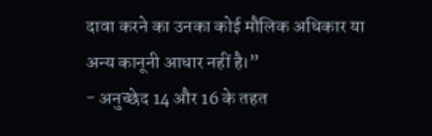दावा करने का उनका कोई मौलिक अधिकार या अन्य कानूनी आधार नहीं है।”
- अनुच्छेद 14 और 16 के तहत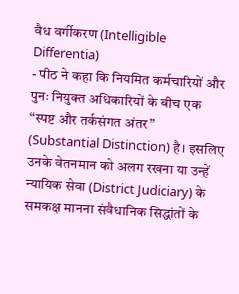वैध वर्गीकरण (Intelligible Differentia)
- पीठ ने कहा कि नियमित कर्मचारियों और पुनः नियुक्त अधिकारियों के बीच एक “स्पष्ट और तर्कसंगत अंतर” (Substantial Distinction) है। इसलिए उनके वेतनमान को अलग रखना या उन्हें न्यायिक सेवा (District Judiciary) के समकक्ष मानना संवैधानिक सिद्धांतों के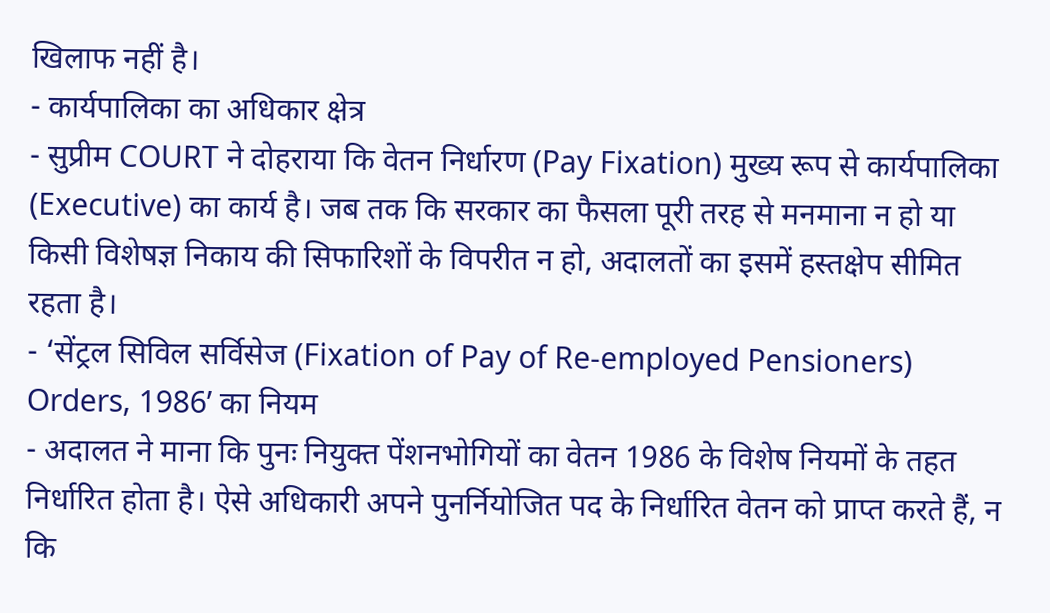खिलाफ नहीं है।
- कार्यपालिका का अधिकार क्षेत्र
- सुप्रीम COURT ने दोहराया कि वेतन निर्धारण (Pay Fixation) मुख्य रूप से कार्यपालिका (Executive) का कार्य है। जब तक कि सरकार का फैसला पूरी तरह से मनमाना न हो या किसी विशेषज्ञ निकाय की सिफारिशों के विपरीत न हो, अदालतों का इसमें हस्तक्षेप सीमित रहता है।
- ‘सेंट्रल सिविल सर्विसेज (Fixation of Pay of Re-employed Pensioners) Orders, 1986’ का नियम
- अदालत ने माना कि पुनः नियुक्त पेंशनभोगियों का वेतन 1986 के विशेष नियमों के तहत निर्धारित होता है। ऐसे अधिकारी अपने पुनर्नियोजित पद के निर्धारित वेतन को प्राप्त करते हैं, न कि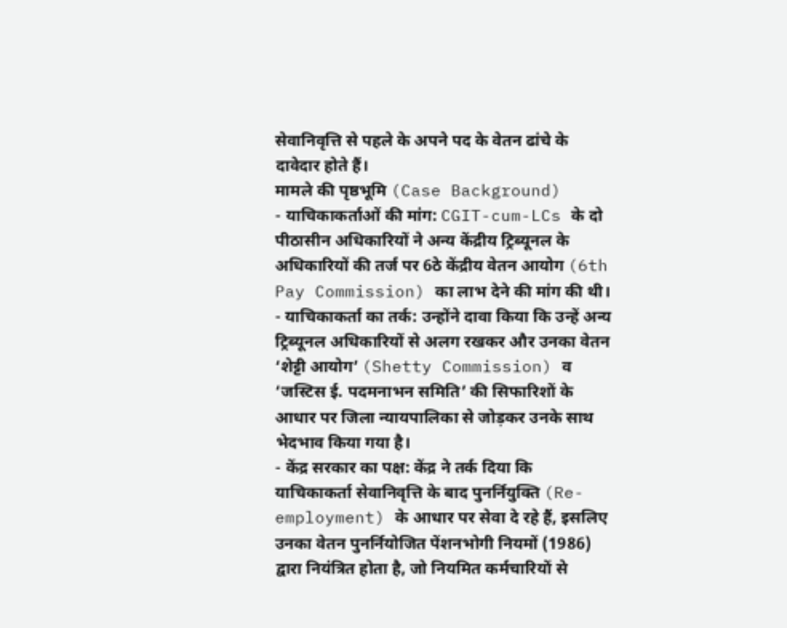सेवानिवृत्ति से पहले के अपने पद के वेतन ढांचे के दावेदार होते हैं।
मामले की पृष्ठभूमि (Case Background)
- याचिकाकर्ताओं की मांग: CGIT-cum-LCs के दो पीठासीन अधिकारियों ने अन्य केंद्रीय ट्रिब्यूनल के अधिकारियों की तर्ज पर 6ठे केंद्रीय वेतन आयोग (6th Pay Commission) का लाभ देने की मांग की थी।
- याचिकाकर्ता का तर्क: उन्होंने दावा किया कि उन्हें अन्य ट्रिब्यूनल अधिकारियों से अलग रखकर और उनका वेतन ‘शेट्टी आयोग’ (Shetty Commission) व ‘जस्टिस ई. पदमनाभन समिति’ की सिफारिशों के आधार पर जिला न्यायपालिका से जोड़कर उनके साथ भेदभाव किया गया है।
- केंद्र सरकार का पक्ष: केंद्र ने तर्क दिया कि याचिकाकर्ता सेवानिवृत्ति के बाद पुनर्नियुक्ति (Re-employment) के आधार पर सेवा दे रहे हैं, इसलिए उनका वेतन पुनर्नियोजित पेंशनभोगी नियमों (1986) द्वारा नियंत्रित होता है, जो नियमित कर्मचारियों से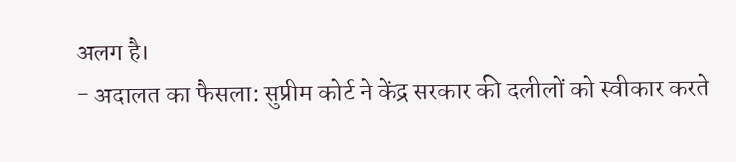अलग है।
- अदालत का फैसला: सुप्रीम कोर्ट ने केंद्र सरकार की दलीलों को स्वीकार करते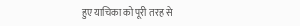हुए याचिका को पूरी तरह से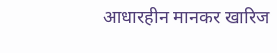आधारहीन मानकर खारिज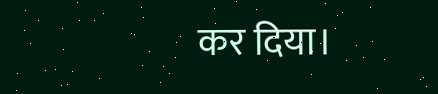कर दिया।